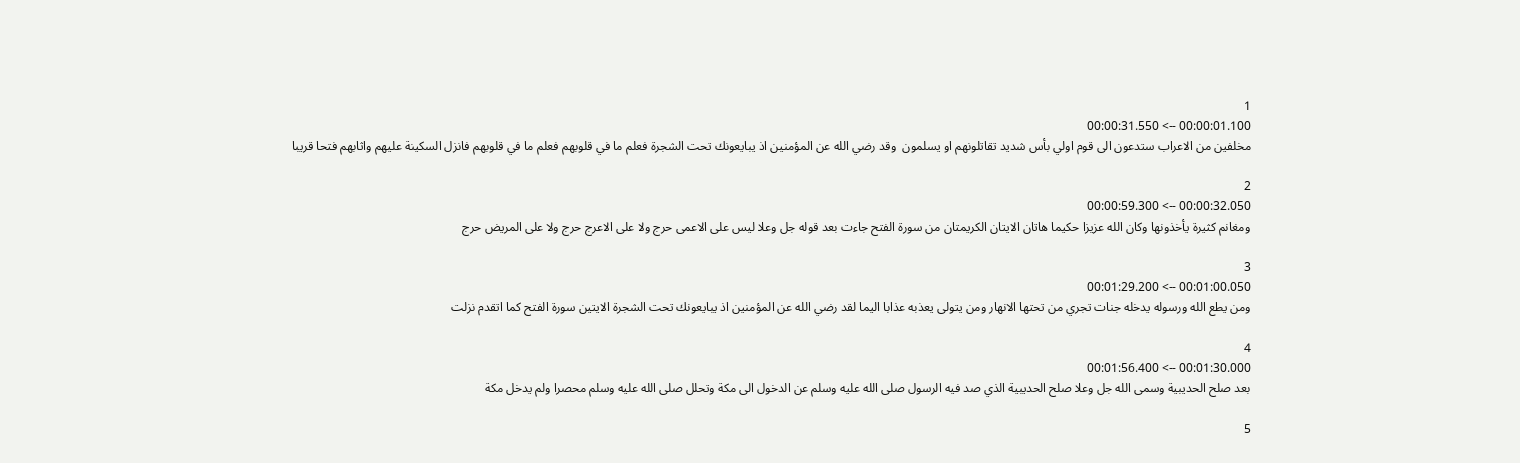1
00:00:01.100 --> 00:00:31.550
مخلفين من الاعراب ستدعون الى قوم اولي بأس شديد تقاتلونهم او يسلمون  وقد رضي الله عن المؤمنين اذ يبايعونك تحت الشجرة فعلم ما في قلوبهم فعلم ما في قلوبهم فانزل السكينة عليهم واثابهم فتحا قريبا

2
00:00:32.050 --> 00:00:59.300
ومغانم كثيرة يأخذونها وكان الله عزيزا حكيما هاتان الايتان الكريمتان من سورة الفتح جاءت بعد قوله جل وعلا ليس على الاعمى حرج ولا على الاعرج حرج ولا على المريض حرج

3
00:01:00.050 --> 00:01:29.200
ومن يطع الله ورسوله يدخله جنات تجري من تحتها الانهار ومن يتولى يعذبه عذابا اليما لقد رضي الله عن المؤمنين اذ يبايعونك تحت الشجرة الايتين سورة الفتح كما اتقدم نزلت

4
00:01:30.000 --> 00:01:56.400
بعد صلح الحديبية وسمى الله جل وعلا صلح الحديبية الذي صد فيه الرسول صلى الله عليه وسلم عن الدخول الى مكة وتحلل صلى الله عليه وسلم محصرا ولم يدخل مكة

5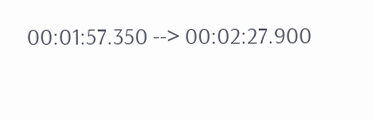00:01:57.350 --> 00:02:27.900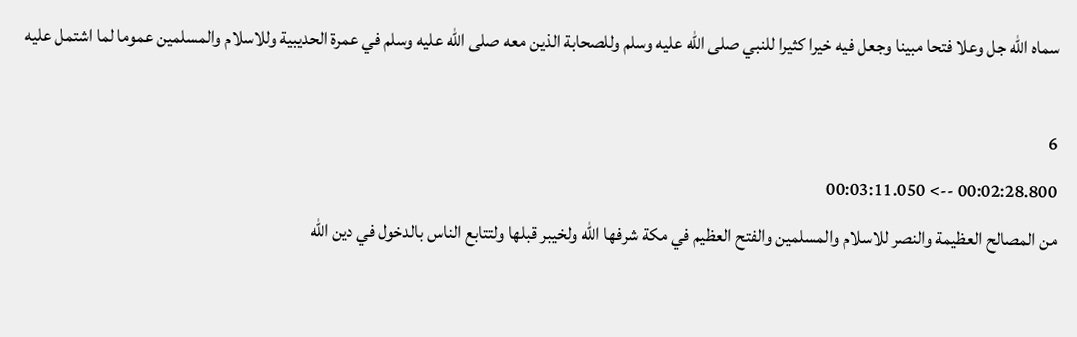سماه الله جل وعلا فتحا مبينا وجعل فيه خيرا كثيرا للنبي صلى الله عليه وسلم وللصحابة الذين معه صلى الله عليه وسلم في عمرة الحديبية وللاسلام والمسلمين عموما لما اشتمل عليه

6
00:02:28.800 --> 00:03:11.050
من المصالح العظيمة والنصر للاسلام والمسلمين والفتح العظيم في مكة شرفها الله ولخيبر قبلها ولتتابع الناس بالدخول في دين الله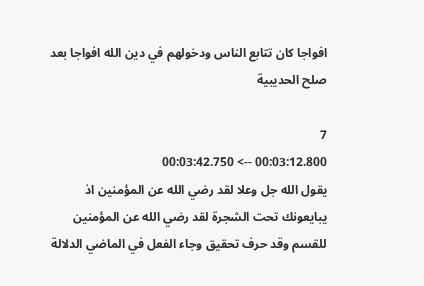افواجا كان تتابع الناس ودخولهم في دين الله افواجا بعد صلح الحديبية

7
00:03:12.800 --> 00:03:42.750
يقول الله جل وعلا لقد رضي الله عن المؤمنين اذ يبايعونك تحت الشجرة لقد رضي الله عن المؤمنين للقسم وقد حرف تحقيق وجاء الفعل في الماضي الدلالة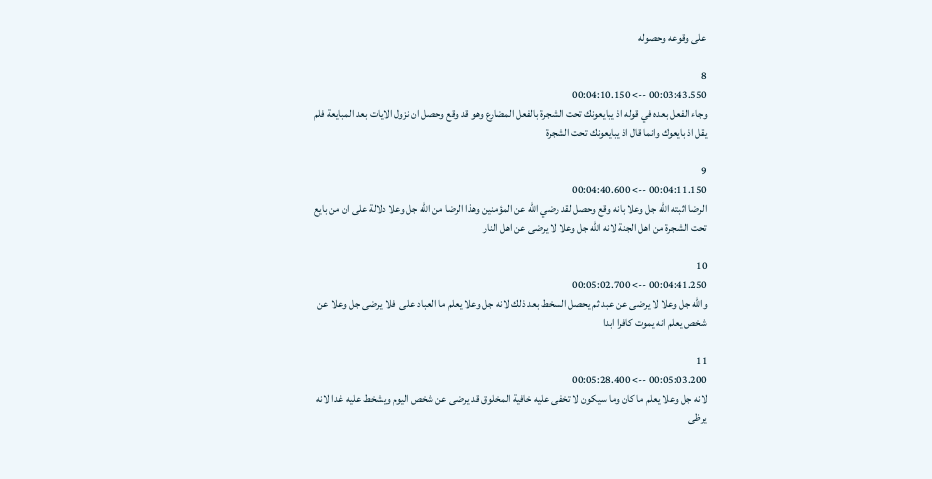على وقوعه وحصوله

8
00:03:43.550 --> 00:04:10.150
وجاء الفعل بعده في قوله اذ يبايعونك تحت الشجرة بالفعل المضارع وهو قد وقع وحصل ان نزول الايات بعد المبايعة فلم يقل اذ بايعوك وانما قال اذ يبايعونك تحت الشجرة

9
00:04:11.150 --> 00:04:40.600
الرضا اثبته الله جل وعلا بانه وقع وحصل لقد رضي الله عن المؤمنين وهذا الرضا من الله جل وعلا دلالة على ان من بايع تحت الشجرة من اهل الجنة لانه الله جل وعلا لا يرضى عن اهل النار

10
00:04:41.250 --> 00:05:02.700
والله جل وعلا لا يرضى عن عبد ثم يحصل السخط بعد ذلك لانه جل وعلا يعلم ما العباد على  فلا يرضى جل وعلا عن شخص يعلم انه يموت كافرا ابدا

11
00:05:03.200 --> 00:05:28.400
لانه جل وعلا يعلم ما كان وما سيكون لا تخفى عليه خافية المخلوق قد يرضى عن شخص اليوم ويشخط عليه غدا لانه يرظى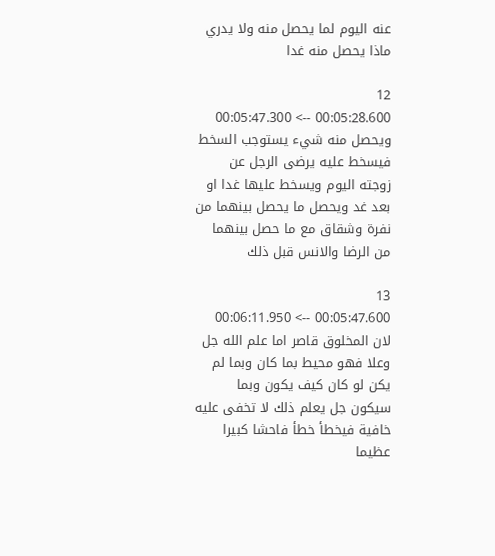عنه اليوم لما يحصل منه ولا يدري ماذا يحصل منه غدا

12
00:05:28.600 --> 00:05:47.300
ويحصل منه شيء يستوجب السخط فيسخط عليه يرضى الرجل عن زوجته اليوم ويسخط عليها غدا او بعد غد ويحصل ما يحصل بينهما من نفرة وشقاق مع ما حصل بينهما من الرضا والانس قبل ذلك

13
00:05:47.600 --> 00:06:11.950
لان المخلوق قاصر اما علم الله جل وعلا فهو محيط بما كان وبما لم يكن لو كان كيف يكون وبما سيكون جل يعلم ذلك لا تخفى عليه خافية فيخطأ خطأ فاحشا كبيرا عظيما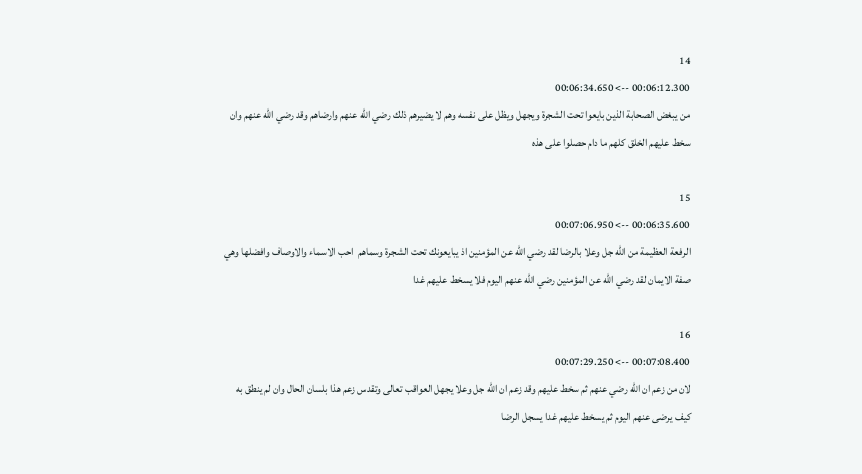14
00:06:12.300 --> 00:06:34.650
من يبغض الصحابة الذين بايعوا تحت الشجرة ويجهل ويظل على نفسه وهم لا يضيرهم ذلك رضي الله عنهم وارضاهم وقد رضي الله عنهم وان سخط عليهم الخلق كلهم ما دام حصلوا على هذه

15
00:06:35.600 --> 00:07:06.950
الرفعة العظيمة من الله جل وعلا بالرضا لقد رضي الله عن المؤمنين اذ يبايعونك تحت الشجرة وسماهم  احب الاسماء والاوصاف وافضلها وهي صفة الايمان لقد رضي الله عن المؤمنين رضي الله عنهم اليوم فلا يسخط عليهم غدا

16
00:07:08.400 --> 00:07:29.250
لان من زعم ان الله رضي عنهم ثم سخط عليهم وقد زعم ان الله جل وعلا يجهل العواقب تعالى وتقدس زعم هذا بلسان الحال وان لم ينطق به كيف يرضى عنهم اليوم ثم يسخط عليهم غدا يسجل الرضا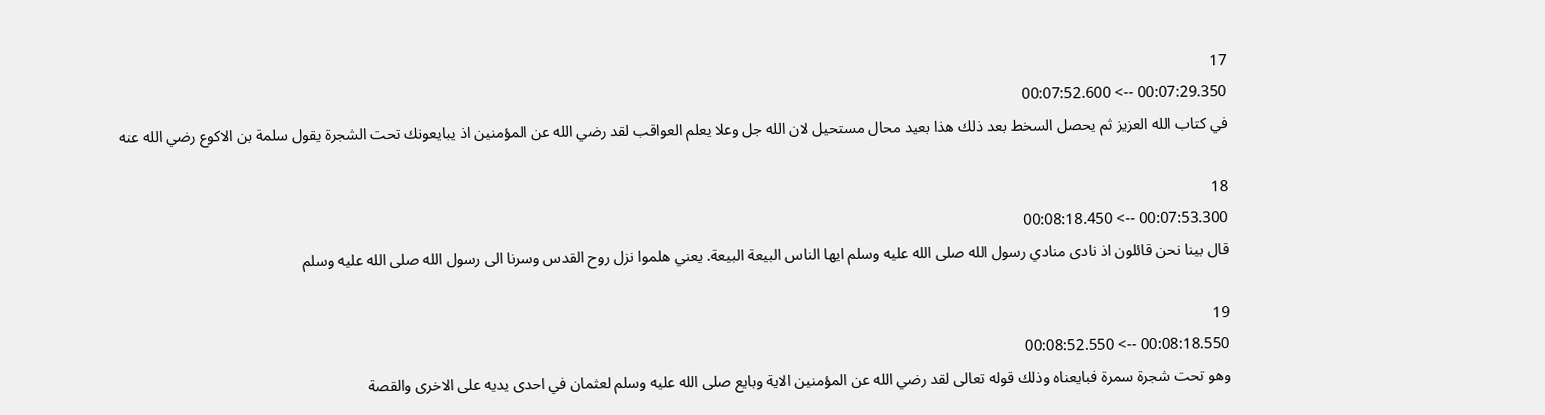17
00:07:29.350 --> 00:07:52.600
في كتاب الله العزيز ثم يحصل السخط بعد ذلك هذا بعيد محال مستحيل لان الله جل وعلا يعلم العواقب لقد رضي الله عن المؤمنين اذ يبايعونك تحت الشجرة يقول سلمة بن الاكوع رضي الله عنه

18
00:07:53.300 --> 00:08:18.450
قال بينا نحن قائلون اذ نادى منادي رسول الله صلى الله عليه وسلم ايها الناس البيعة البيعة. يعني هلموا نزل روح القدس وسرنا الى رسول الله صلى الله عليه وسلم

19
00:08:18.550 --> 00:08:52.550
وهو تحت شجرة سمرة فبايعناه وذلك قوله تعالى لقد رضي الله عن المؤمنين الاية وبايع صلى الله عليه وسلم لعثمان في احدى يديه على الاخرى والقصة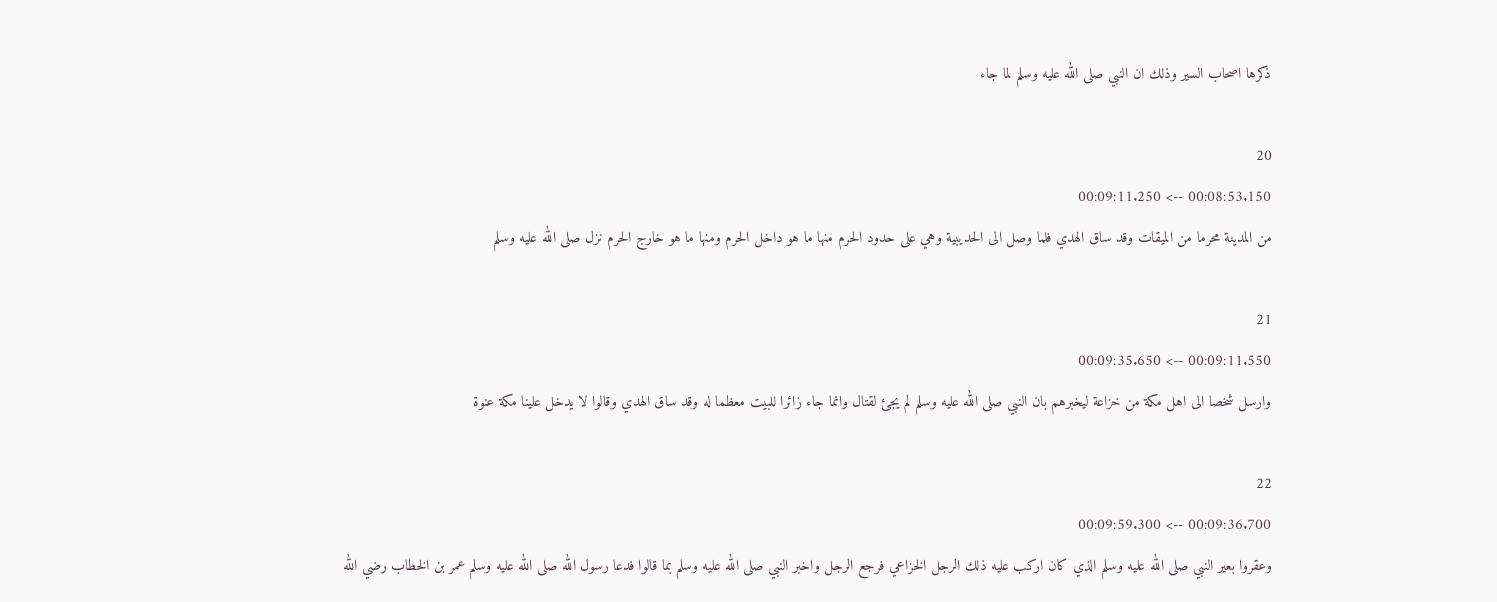ذكرها اصحاب السير وذلك ان النبي صلى الله عليه وسلم لما جاء

20
00:08:53.150 --> 00:09:11.250
من المدينة محرما من الميقات وقد ساق الهدي فلما وصل الى الحديبية وهي على حدود الحرم منها ما هو داخل الحرم ومنها ما هو خارج الحرم نزل صلى الله عليه وسلم

21
00:09:11.550 --> 00:09:35.650
وارسل شخصا الى اهل مكة من خزاعة ليخبرهم بان النبي صلى الله عليه وسلم لم يجئ لقتال وانما جاء زائرا للبيت معظما له وقد ساق الهدي وقالوا لا يدخل علينا مكة عنوة

22
00:09:36.700 --> 00:09:59.300
وعقروا بعير النبي صلى الله عليه وسلم الذي كان اركب عليه ذلك الرجل الخزاعي فرجع الرجل واخبر النبي صلى الله عليه وسلم بما قالوا فدعا رسول الله صلى الله عليه وسلم عمر بن الخطاب رضي الله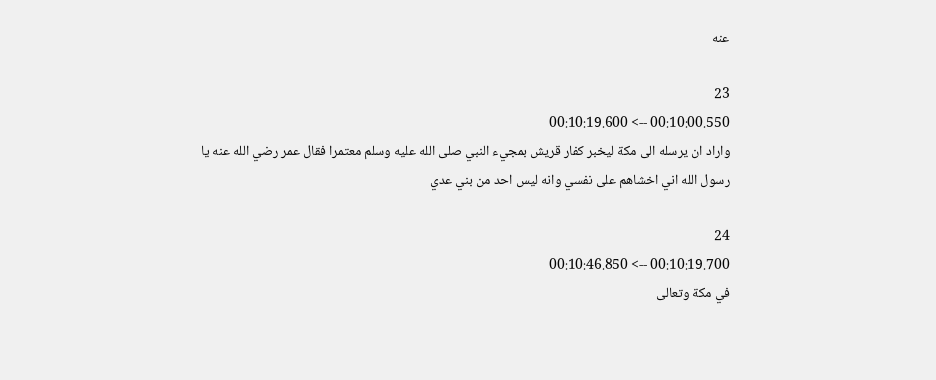عنه

23
00:10:00.550 --> 00:10:19.600
واراد ان يرسله الى مكة ليخبر كفار قريش بمجيء النبي صلى الله عليه وسلم معتمرا فقال عمر رضي الله عنه يا رسول الله اني اخشاهم على نفسي وانه ليس احد من بني عدي

24
00:10:19.700 --> 00:10:46.850
في مكة وتعالى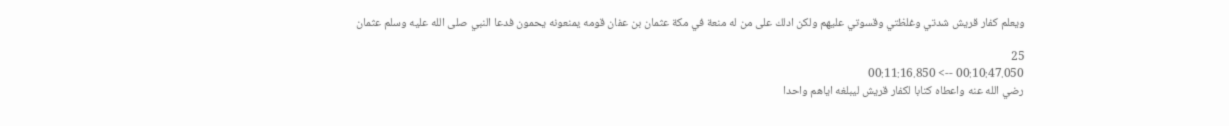ويعلم كفار قريش شدتي وغلظتي وقسوتي عليهم ولكن ادلك على من له منعة في مكة عثمان بن عفان قومه يمنعونه يحمون فدعا النبي صلى الله عليه وسلم عثمان

25
00:10:47.050 --> 00:11:16.850
رضي الله عنه واعطاه كتابا لكفار قريش ليبلغه اياهم واحدا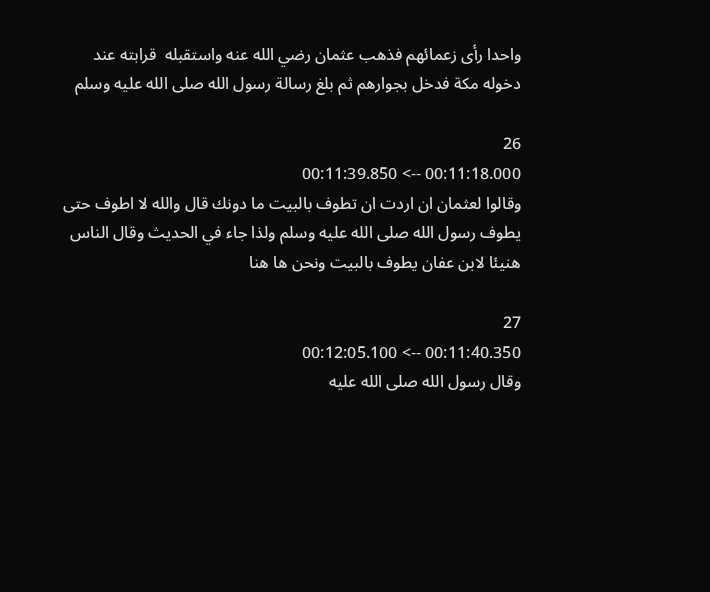واحدا رأى زعمائهم فذهب عثمان رضي الله عنه واستقبله  قرابته عند دخوله مكة فدخل بجوارهم ثم بلغ رسالة رسول الله صلى الله عليه وسلم

26
00:11:18.000 --> 00:11:39.850
وقالوا لعثمان ان اردت ان تطوف بالبيت ما دونك قال والله لا اطوف حتى يطوف رسول الله صلى الله عليه وسلم ولذا جاء في الحديث وقال الناس هنيئا لابن عفان يطوف بالبيت ونحن ها هنا

27
00:11:40.350 --> 00:12:05.100
وقال رسول الله صلى الله عليه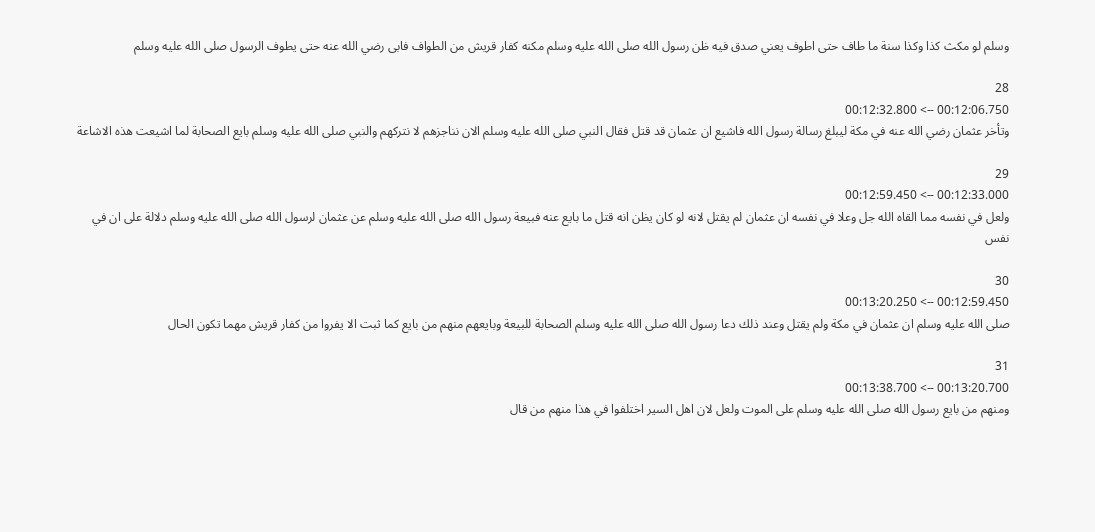وسلم لو مكث كذا وكذا سنة ما طاف حتى اطوف يعني صدق فيه ظن رسول الله صلى الله عليه وسلم مكنه كفار قريش من الطواف فابى رضي الله عنه حتى يطوف الرسول صلى الله عليه وسلم

28
00:12:06.750 --> 00:12:32.800
وتأخر عثمان رضي الله عنه في مكة ليبلغ رسالة رسول الله فاشيع ان عثمان قد قتل فقال النبي صلى الله عليه وسلم الان نناجزهم لا نتركهم والنبي صلى الله عليه وسلم بايع الصحابة لما اشيعت هذه الاشاعة

29
00:12:33.000 --> 00:12:59.450
ولعل في نفسه مما القاه الله جل وعلا في نفسه ان عثمان لم يقتل لانه لو كان يظن انه قتل ما بايع عنه فبيعة رسول الله صلى الله عليه وسلم عن عثمان لرسول الله صلى الله عليه وسلم دلالة على ان في نفس

30
00:12:59.450 --> 00:13:20.250
صلى الله عليه وسلم ان عثمان في مكة ولم يقتل وعند ذلك دعا رسول الله صلى الله عليه وسلم الصحابة للبيعة وبايعهم منهم من بايع كما ثبت الا يفروا من كفار قريش مهما تكون الحال

31
00:13:20.700 --> 00:13:38.700
ومنهم من بايع رسول الله صلى الله عليه وسلم على الموت ولعل لان اهل السير اختلفوا في هذا منهم من قال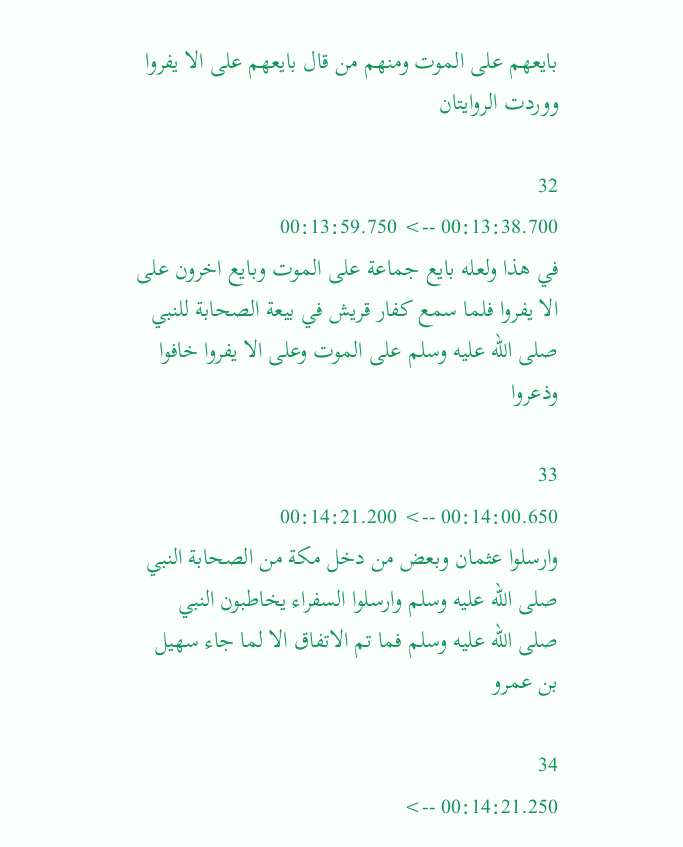بايعهم على الموت ومنهم من قال بايعهم على الا يفروا ووردت الروايتان

32
00:13:38.700 --> 00:13:59.750
في هذا ولعله بايع جماعة على الموت وبايع اخرون على الا يفروا فلما سمع كفار قريش في بيعة الصحابة للنبي صلى الله عليه وسلم على الموت وعلى الا يفروا خافوا وذعروا

33
00:14:00.650 --> 00:14:21.200
وارسلوا عثمان وبعض من دخل مكة من الصحابة النبي صلى الله عليه وسلم وارسلوا السفراء يخاطبون النبي صلى الله عليه وسلم فما تم الاتفاق الا لما جاء سهيل بن عمرو

34
00:14:21.250 -->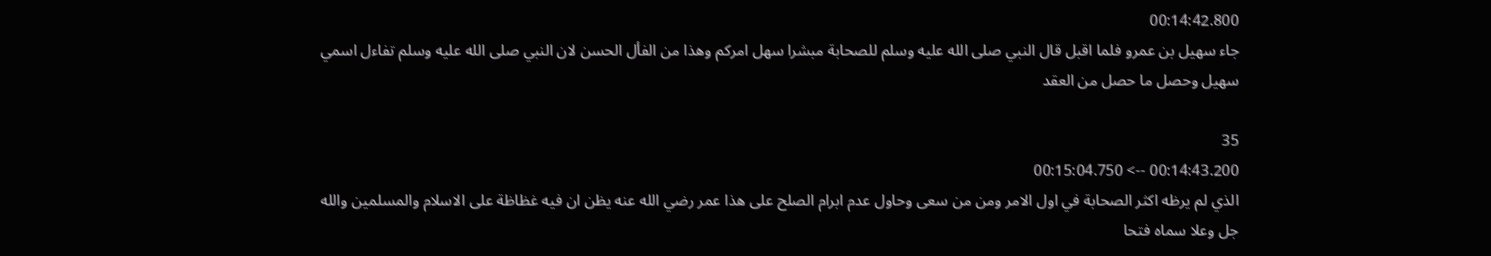00:14:42.800
جاء سهيل بن عمرو فلما اقبل قال النبي صلى الله عليه وسلم للصحابة مبشرا سهل امركم وهذا من الفأل الحسن لان النبي صلى الله عليه وسلم تفاءل اسمي سهيل وحصل ما حصل من العقد

35
00:14:43.200 --> 00:15:04.750
الذي لم يرظه اكثر الصحابة في اول الامر ومن من سعى وحاول عدم ابرام الصلح على هذا عمر رضي الله عنه يظن ان فيه غظاظة على الاسلام والمسلمين والله جل وعلا سماه فتحا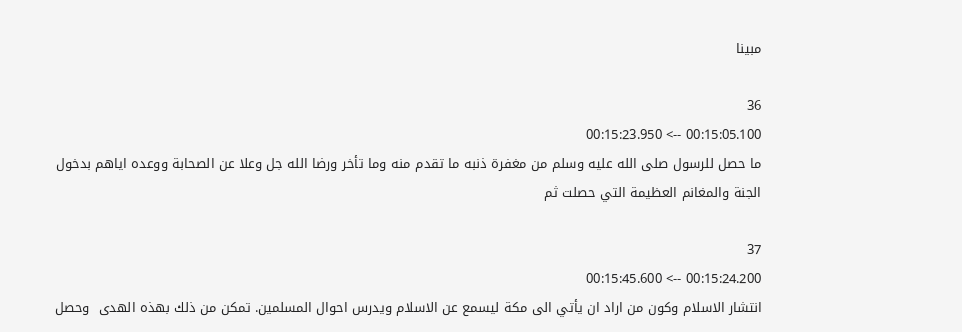مبينا

36
00:15:05.100 --> 00:15:23.950
ما حصل للرسول صلى الله عليه وسلم من مغفرة ذنبه ما تقدم منه وما تأخر ورضا الله جل وعلا عن الصحابة ووعده اياهم بدخول الجنة والمغانم العظيمة التي حصلت ثم

37
00:15:24.200 --> 00:15:45.600
انتشار الاسلام وكون من اراد ان يأتي الى مكة ليسمع عن الاسلام ويدرس احوال المسلمين. تمكن من ذلك بهذه الهدى  وحصل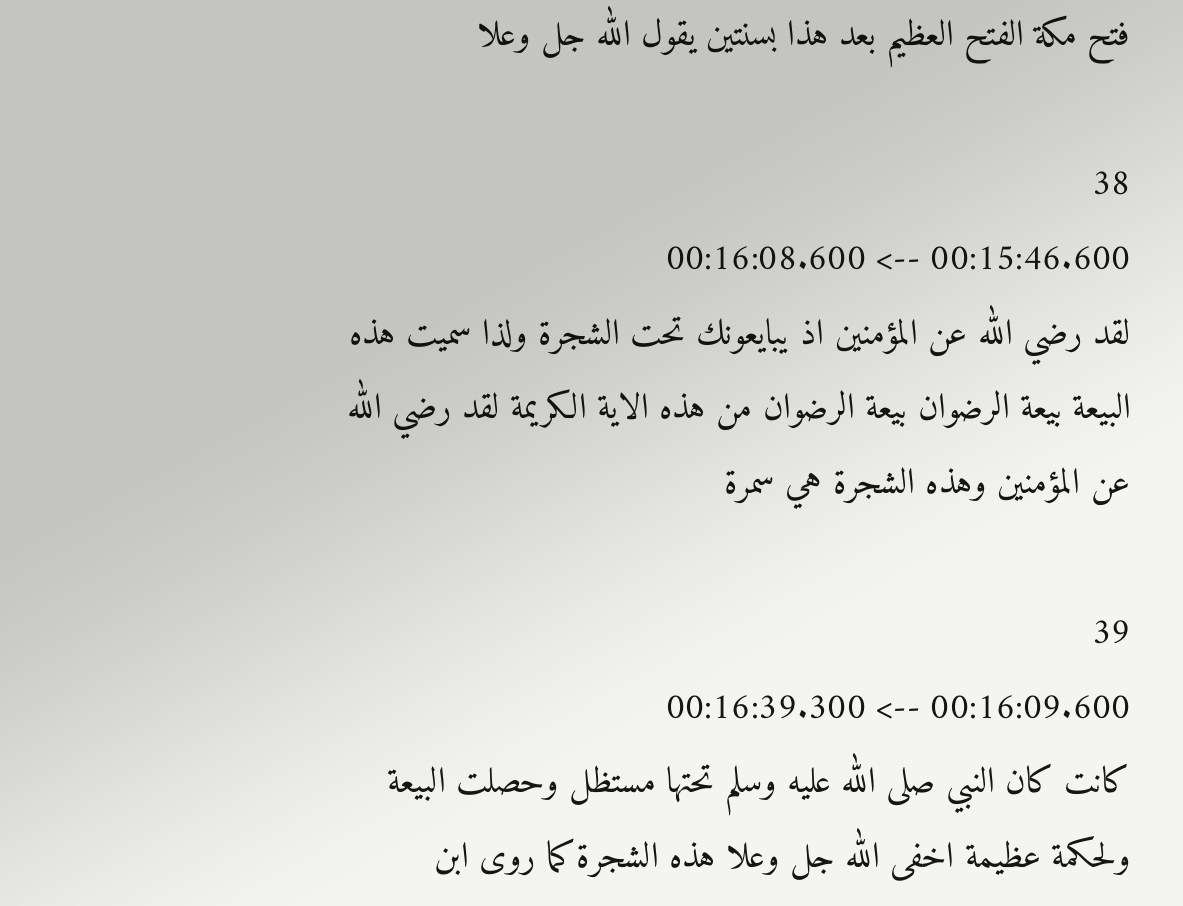فتح مكة الفتح العظيم بعد هذا بسنتين يقول الله جل وعلا

38
00:15:46.600 --> 00:16:08.600
لقد رضي الله عن المؤمنين اذ يبايعونك تحت الشجرة ولذا سميت هذه البيعة بيعة الرضوان بيعة الرضوان من هذه الاية الكريمة لقد رضي الله عن المؤمنين وهذه الشجرة هي سمرة

39
00:16:09.600 --> 00:16:39.300
كانت كان النبي صلى الله عليه وسلم تحتها مستظل وحصلت البيعة ولحكمة عظيمة اخفى الله جل وعلا هذه الشجرة كما روى ابن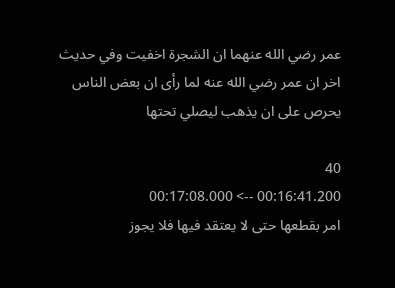عمر رضي الله عنهما ان الشجرة اخفيت وفي حديث اخر ان عمر رضي الله عنه لما رأى ان بعض الناس يحرص على ان يذهب ليصلي تحتها

40
00:16:41.200 --> 00:17:08.000
امر بقطعها حتى لا يعتقد فيها فلا يجوز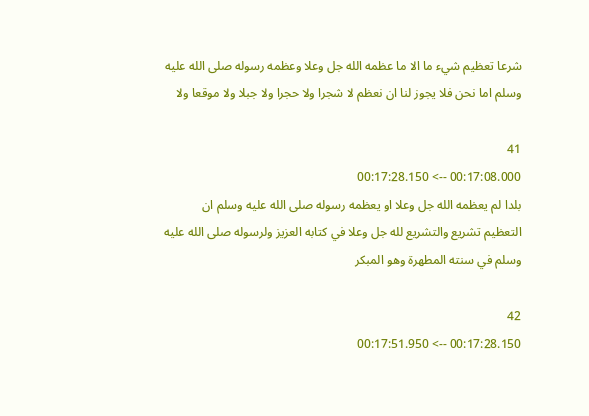شرعا تعظيم شيء ما الا ما عظمه الله جل وعلا وعظمه رسوله صلى الله عليه وسلم اما نحن فلا يجوز لنا ان نعظم لا شجرا ولا حجرا ولا جبلا ولا موقعا ولا

41
00:17:08.000 --> 00:17:28.150
بلدا لم يعظمه الله جل وعلا او يعظمه رسوله صلى الله عليه وسلم ان التعظيم تشريع والتشريع لله جل وعلا في كتابه العزيز ولرسوله صلى الله عليه وسلم في سنته المطهرة وهو المبكر

42
00:17:28.150 --> 00:17:51.950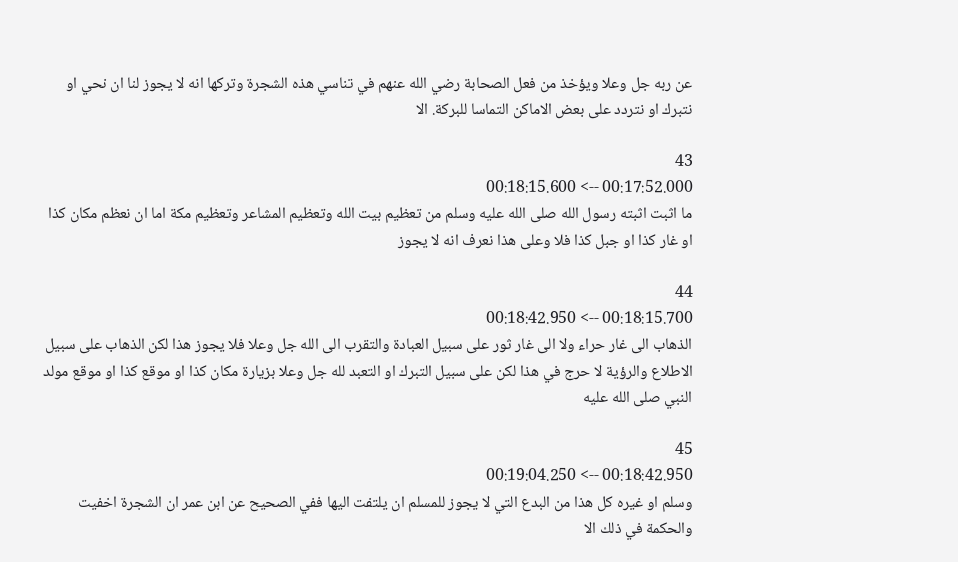عن ربه جل وعلا ويؤخذ من فعل الصحابة رضي الله عنهم في تناسي هذه الشجرة وتركها انه لا يجوز لنا ان نحي او نتبرك او نتردد على بعض الاماكن التماسا للبركة. الا

43
00:17:52.000 --> 00:18:15.600
ما اثبت اثبته رسول الله صلى الله عليه وسلم من تعظيم بيت الله وتعظيم المشاعر وتعظيم مكة اما ان نعظم مكان كذا او غار كذا او جبل كذا فلا وعلى هذا نعرف انه لا يجوز

44
00:18:15.700 --> 00:18:42.950
الذهاب الى غار حراء ولا الى غار ثور على سبيل العبادة والتقرب الى الله جل وعلا فلا يجوز هذا لكن الذهاب على سبيل الاطلاع والرؤية لا حرج في هذا لكن على سبيل التبرك او التعبد لله جل وعلا بزيارة مكان كذا او موقع كذا او موقع مولد النبي صلى الله عليه

45
00:18:42.950 --> 00:19:04.250
وسلم او غيره كل هذا من البدع التي لا يجوز للمسلم ان يلتفت اليها ففي الصحيح عن ابن عمر ان الشجرة اخفيت والحكمة في ذلك الا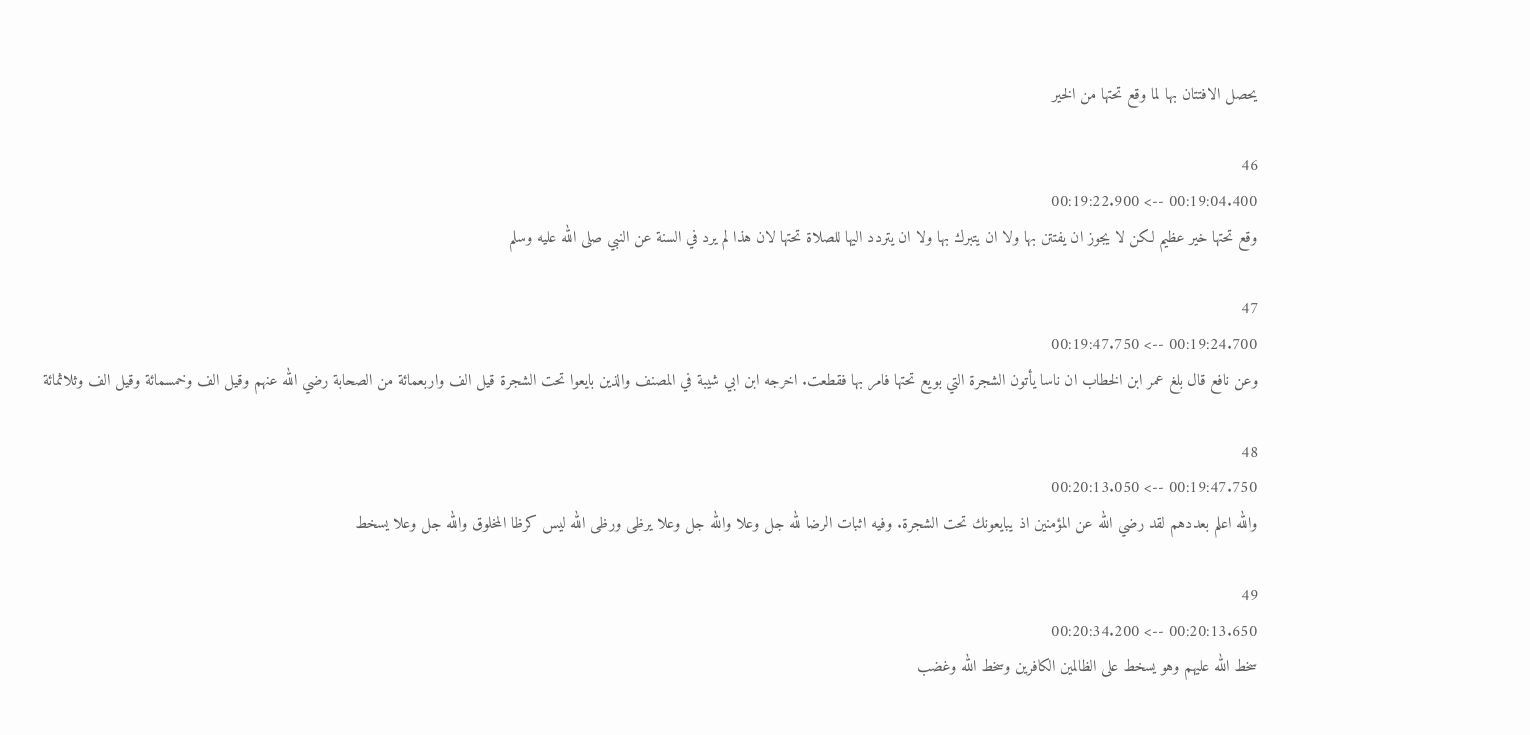يحصل الافتتان بها لما وقع تحتها من الخير

46
00:19:04.400 --> 00:19:22.900
وقع تحتها خير عظيم لكن لا يجوز ان يفتتن بها ولا ان يتبرك بها ولا ان يتردد اليها للصلاة تحتها لان هذا لم يرد في السنة عن النبي صلى الله عليه وسلم

47
00:19:24.700 --> 00:19:47.750
وعن نافع قال بلغ عمر ابن الخطاب ان ناسا يأتون الشجرة التي بويع تحتها فامر بها فقطعت. اخرجه ابن ابي شيبة في المصنف والذين بايعوا تحت الشجرة قيل الف واربعمائة من الصحابة رضي الله عنهم وقيل الف وخمسمائة وقيل الف وثلاثمائة

48
00:19:47.750 --> 00:20:13.050
والله اعلم بعددهم لقد رضي الله عن المؤمنين اذ يبايعونك تحت الشجرة. وفيه اثبات الرضا لله جل وعلا والله جل وعلا يرظى ورظى الله ليس كرظا المخلوق والله جل وعلا يسخط

49
00:20:13.650 --> 00:20:34.200
سخط الله عليهم وهو يسخط على الظالمين الكافرين وسخط الله وغضب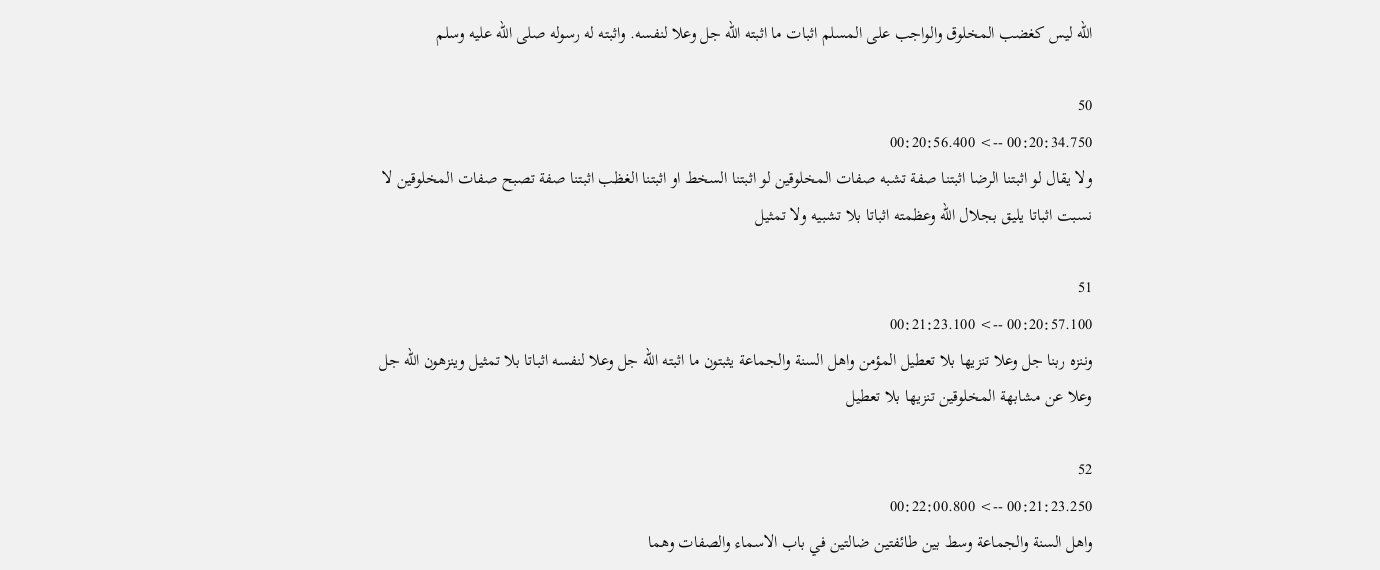الله ليس كغضب المخلوق والواجب على المسلم اثبات ما اثبته الله جل وعلا لنفسه. واثبته له رسوله صلى الله عليه وسلم

50
00:20:34.750 --> 00:20:56.400
ولا يقال لو اثبتنا الرضا اثبتنا صفة تشبه صفات المخلوقين لو اثبتنا السخط او اثبتنا الغظب اثبتنا صفة تصبح صفات المخلوقين لا نسبت اثباتا يليق بجلال الله وعظمته اثباتا بلا تشبيه ولا تمثيل

51
00:20:57.100 --> 00:21:23.100
وننزه ربنا جل وعلا تنزيها بلا تعطيل المؤمن واهل السنة والجماعة يثبتون ما اثبته الله جل وعلا لنفسه اثباتا بلا تمثيل وينزهون الله جل وعلا عن مشابهة المخلوقين تنزيها بلا تعطيل

52
00:21:23.250 --> 00:22:00.800
واهل السنة والجماعة وسط بين طائفتين ضالتين في باب الاسماء والصفات وهما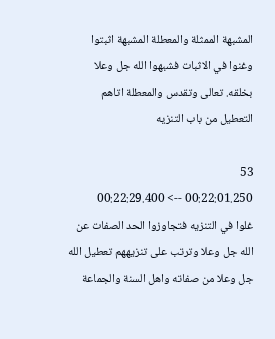المشبهة الممثلة والمعطلة المشبهة اثبتوا وغنوا في الاثبات فشبهوا الله جل وعلا بخلقه. تعالى وتقدس والمعطلة اتاهم التعطيل من باب التنزيه

53
00:22:01.250 --> 00:22:29.400
غلوا في التنزيه فتجاوزوا الحد الصفات عن الله جل وعلا وترتب على تنزيههم تعطيل الله جل وعلا من صفاته واهل السنة والجماعة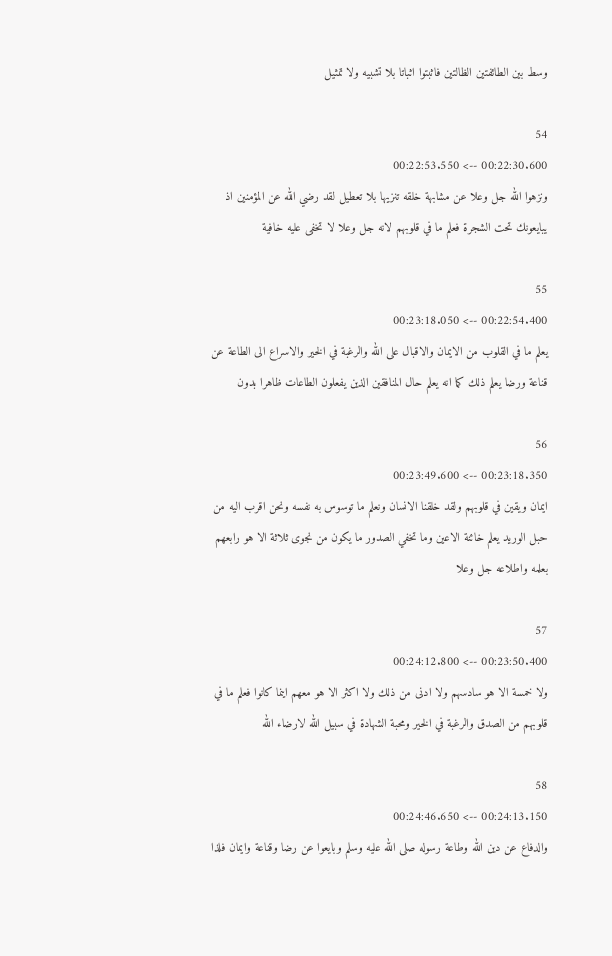وسط بين الطائفتين الظالتين فاثبتوا اثباتا بلا تشبيه ولا تمثيل

54
00:22:30.600 --> 00:22:53.550
ونزهوا الله جل وعلا عن مشابهة خلقه تنزيها بلا تعطيل لقد رضي الله عن المؤمنين اذ يبايعونك تحت الشجرة فعلم ما في قلوبهم لانه جل وعلا لا تخفى عليه خافية

55
00:22:54.400 --> 00:23:18.050
يعلم ما في القلوب من الايمان والاقبال على الله والرغبة في الخير والاسراع الى الطاعة عن قناعة ورضا يعلم ذلك كما انه يعلم حال المنافقين الذين يفعلون الطاعات ظاهرا بدون

56
00:23:18.350 --> 00:23:49.600
ايمان ويقين في قلوبهم ولقد خلقنا الانسان ونعلم ما توسوس به نفسه ونحن اقرب اليه من حبل الوريد يعلم خائنة الاعين وما تخفي الصدور ما يكون من نجوى ثلاثة الا هو رابعهم بعلمه واطلاعه جل وعلا

57
00:23:50.400 --> 00:24:12.800
ولا خمسة الا هو سادسهم ولا ادنى من ذلك ولا اكثر الا هو معهم اينما كانوا فعلم ما في قلوبهم من الصدق والرغبة في الخير ومحبة الشهادة في سبيل الله لارضاء الله

58
00:24:13.150 --> 00:24:46.650
والدفاع عن دين الله وطاعة رسوله صلى الله عليه وسلم وبايعوا عن رضا وقناعة وايمان فلذا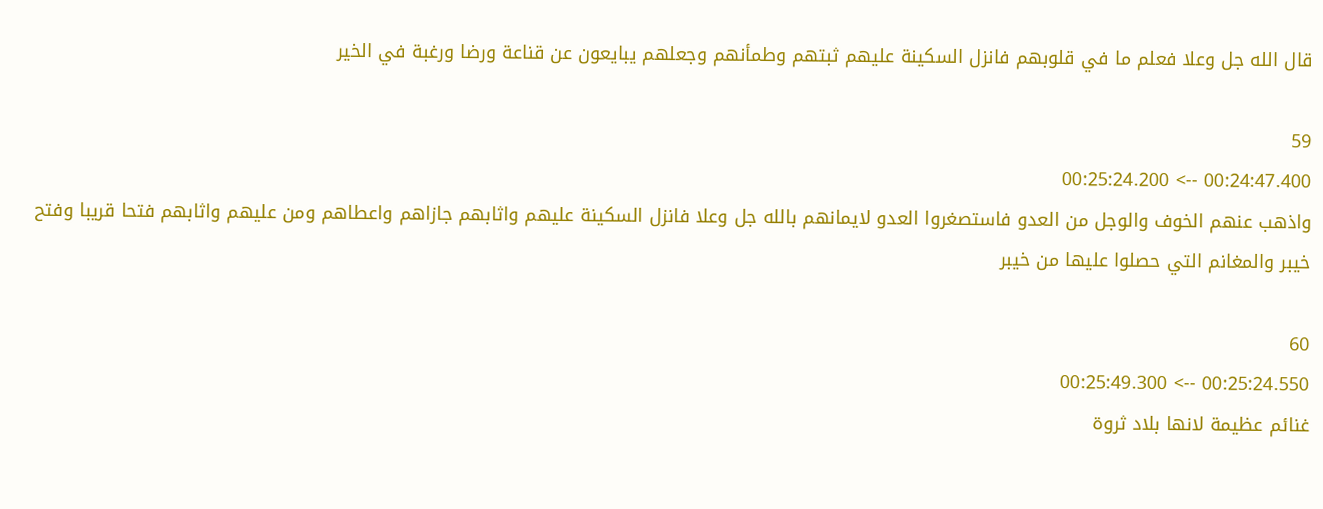قال الله جل وعلا فعلم ما في قلوبهم فانزل السكينة عليهم ثبتهم وطمأنهم وجعلهم يبايعون عن قناعة ورضا ورغبة في الخير

59
00:24:47.400 --> 00:25:24.200
واذهب عنهم الخوف والوجل من العدو فاستصغروا العدو لايمانهم بالله جل وعلا فانزل السكينة عليهم واثابهم جازاهم واعطاهم ومن عليهم واثابهم فتحا قريبا وفتح خيبر والمغانم التي حصلوا عليها من خيبر

60
00:25:24.550 --> 00:25:49.300
غنائم عظيمة لانها بلاد ثروة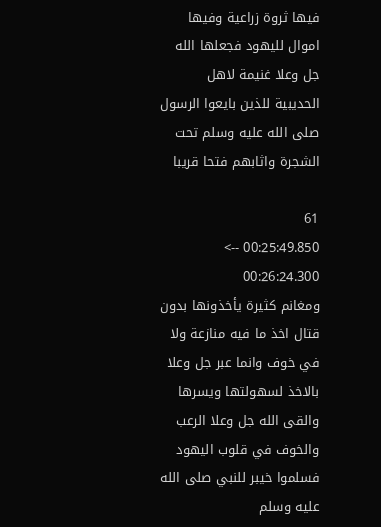فيها ثروة زراعية وفيها اموال لليهود فجعلها الله جل وعلا غنيمة لاهل الحديبية للذين بايعوا الرسول صلى الله عليه وسلم تحت الشجرة واثابهم فتحا قريبا

61
00:25:49.850 --> 00:26:24.300
ومغانم كثيرة يأخذونها بدون قتال اخذ ما فيه منازعة ولا في خوف وانما عبر جل وعلا بالاخذ لسهولتها ويسرها والقى الله جل وعلا الرعب والخوف في قلوب اليهود فسلموا خيبر للنبي صلى الله عليه وسلم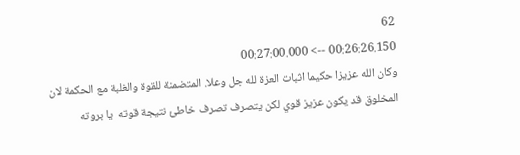62
00:26:26.150 --> 00:27:00.000
وكان الله عزيزا حكيما اثبات العزة لله جل وعلا. المتضمنة للقوة والغلبة مع الحكمة لان المخلوق قد يكون عزيز قوي لكن يتصرف تصرف خاطئ نتيجة قوته  يا بروته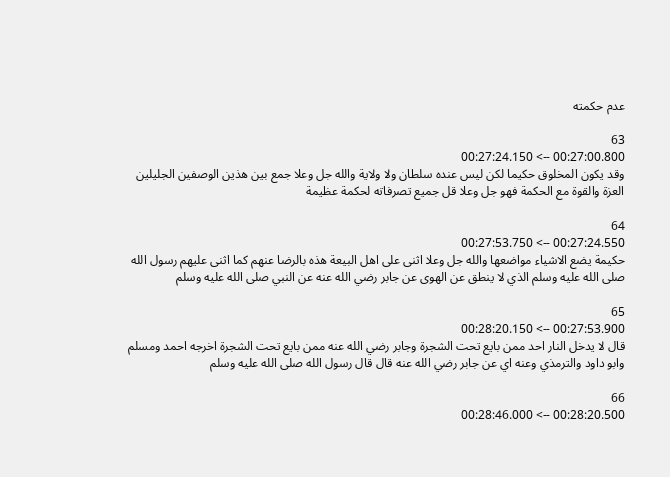عدم حكمته

63
00:27:00.800 --> 00:27:24.150
وقد يكون المخلوق حكيما لكن ليس عنده سلطان ولا ولاية والله جل وعلا جمع بين هذين الوصفين الجليلين العزة والقوة مع الحكمة فهو جل وعلا قل جميع تصرفاته لحكمة عظيمة

64
00:27:24.550 --> 00:27:53.750
حكيمة يضع الاشياء مواضعها والله جل وعلا اثنى على اهل البيعة هذه بالرضا عنهم كما اثنى عليهم رسول الله صلى الله عليه وسلم الذي لا ينطق عن الهوى عن جابر رضي الله عنه عن النبي صلى الله عليه وسلم

65
00:27:53.900 --> 00:28:20.150
قال لا يدخل النار احد ممن بايع تحت الشجرة وجابر رضي الله عنه ممن بايع تحت الشجرة اخرجه احمد ومسلم وابو داود والترمذي وعنه اي عن جابر رضي الله عنه قال قال رسول الله صلى الله عليه وسلم

66
00:28:20.500 --> 00:28:46.000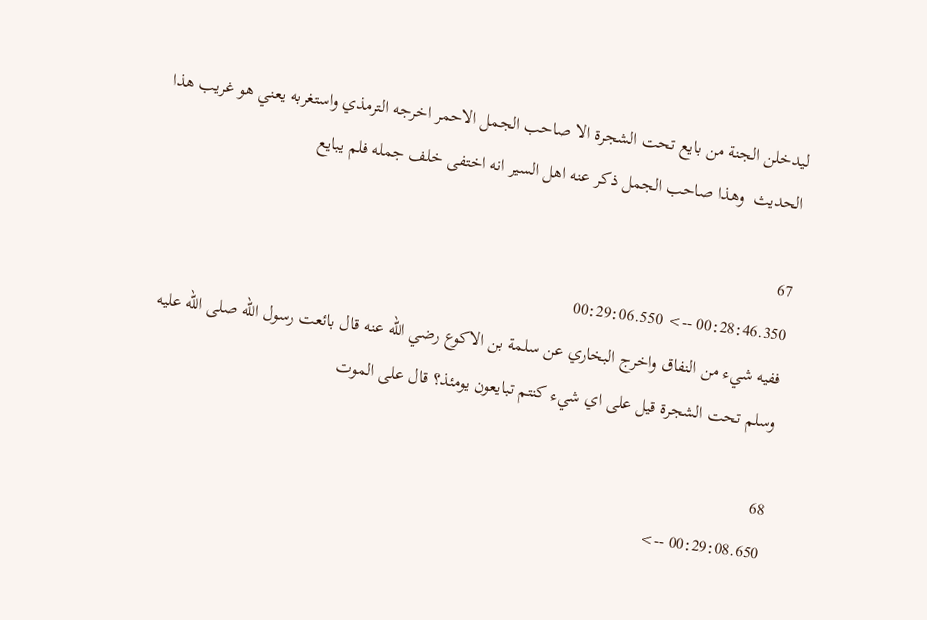ليدخلن الجنة من بايع تحت الشجرة الا صاحب الجمل الاحمر اخرجه الترمذي واستغربه يعني هو غريب هذا الحديث  وهذا صاحب الجمل ذكر عنه اهل السير انه اختفى خلف جمله فلم يبايع

67
00:28:46.350 --> 00:29:06.550
ففيه شيء من النفاق واخرج البخاري عن سلمة بن الاكوع رضي الله عنه قال بائعت رسول الله صلى الله عليه وسلم تحت الشجرة قيل على اي شيء كنتم تبايعون يومئذ؟ قال على الموت

68
00:29:08.650 -->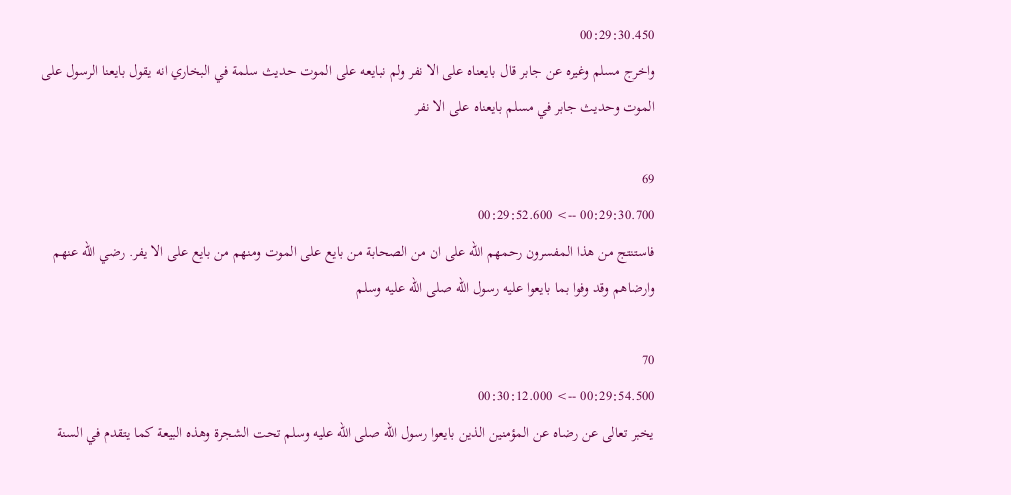00:29:30.450
واخرج مسلم وغيره عن جابر قال بايعناه على الا نفر ولم نبايعه على الموت حديث سلمة في البخاري انه يقول بايعنا الرسول على الموت وحديث جابر في مسلم بايعناه على الا نفر

69
00:29:30.700 --> 00:29:52.600
فاستنتج من هذا المفسرون رحمهم الله على ان من الصحابة من بايع على الموت ومنهم من بايع على الا يفر. رضي الله عنهم وارضاهم وقد وفوا بما بايعوا عليه رسول الله صلى الله عليه وسلم

70
00:29:54.500 --> 00:30:12.000
يخبر تعالى عن رضاه عن المؤمنين الذين بايعوا رسول الله صلى الله عليه وسلم تحت الشجرة وهذه البيعة كما يتقدم في السنة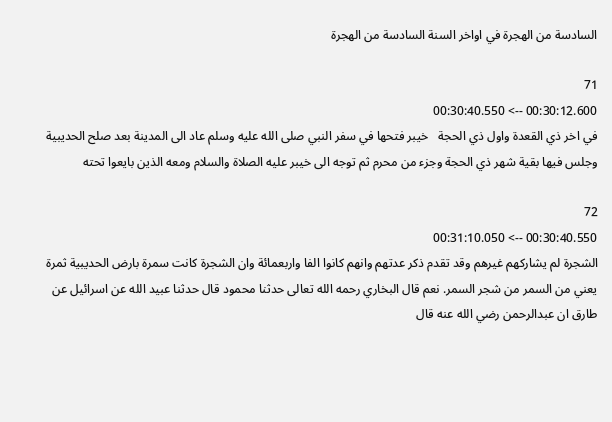السادسة من الهجرة في اواخر السنة السادسة من الهجرة

71
00:30:12.600 --> 00:30:40.550
في اخر ذي القعدة واول ذي الحجة   خيبر فتحها في سفر النبي صلى الله عليه وسلم عاد الى المدينة بعد صلح الحديبية وجلس فيها بقية شهر ذي الحجة وجزء من محرم ثم توجه الى خيبر عليه الصلاة والسلام ومعه الذين بايعوا تحته

72
00:30:40.550 --> 00:31:10.050
الشجرة لم يشاركهم غيرهم وقد تقدم ذكر عدتهم وانهم كانوا الفا واربعمائة وان الشجرة كانت سمرة بارض الحديبية ثمرة يعني من السمر من شجر السمر. نعم قال البخاري رحمه الله تعالى حدثنا محمود قال حدثنا عبيد الله عن اسرائيل عن طارق ان عبدالرحمن رضي الله عنه قال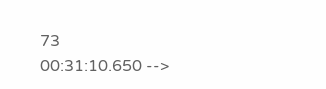73
00:31:10.650 -->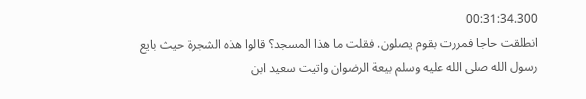00:31:34.300
انطلقت حاجا فمررت بقوم يصلون. فقلت ما هذا المسجد؟ قالوا هذه الشجرة حيث بايع رسول الله صلى الله عليه وسلم بيعة الرضوان واتيت سعيد ابن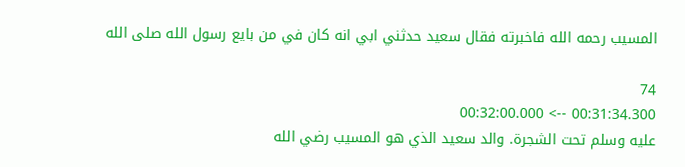المسيب رحمه الله فاخبرته فقال سعيد حدثني ابي انه كان في من بايع رسول الله صلى الله

74
00:31:34.300 --> 00:32:00.000
عليه وسلم تحت الشجرة. والد سعيد الذي هو المسيب رضي الله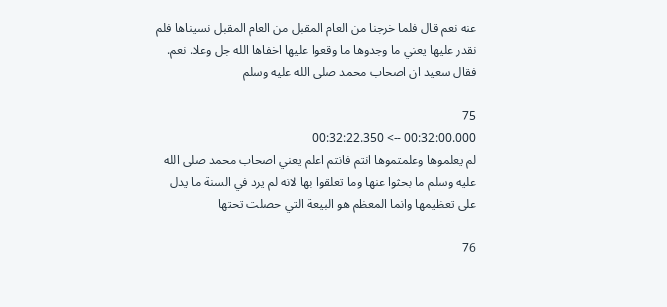عنه نعم قال فلما خرجنا من العام المقبل من العام المقبل نسيناها فلم نقدر عليها يعني ما وجدوها ما وقعوا عليها اخفاها الله جل وعلا. نعم. فقال سعيد ان اصحاب محمد صلى الله عليه وسلم

75
00:32:00.000 --> 00:32:22.350
لم يعلموها وعلمتموها انتم فانتم اعلم يعني اصحاب محمد صلى الله عليه وسلم ما بحثوا عنها وما تعلقوا بها لانه لم يرد في السنة ما يدل على تعظيمها وانما المعظم هو البيعة التي حصلت تحتها

76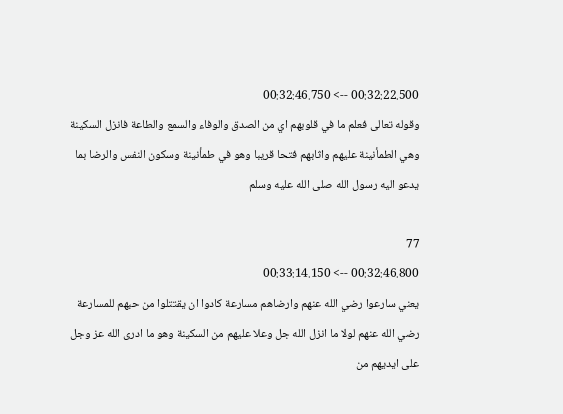00:32:22.500 --> 00:32:46.750
وقوله تعالى فعلم ما في قلوبهم اي من الصدق والوفاء والسمع والطاعة فانزل السكينة وهي الطمأنينة عليهم واثابهم فتحا قريبا وهو في طمأنينة وسكون النفس والرضا بما يدعو اليه رسول الله صلى الله عليه وسلم

77
00:32:46.800 --> 00:33:14.150
يعني سارعوا رضي الله عنهم وارضاهم مسارعة كادوا ان يقتتلوا من حبهم للمسارعة رضي الله عنهم لولا ما انزل الله جل وعلا عليهم من السكينة وهو ما ادرى الله عز وجل على ايديهم من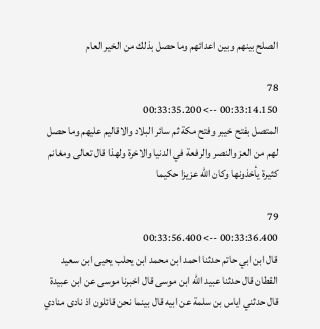الصلح بينهم وبين اعدائهم وما حصل بذلك من الخير العام

78
00:33:14.150 --> 00:33:35.200
المتصل بفتح خيبر وفتح مكة ثم سائر البلاد والاقاليم عليهم وما حصل لهم من العز والنصر والرفعة في الدنيا والاخرة ولهذا قال تعالى ومغانم كثيرة يأخذونها وكان الله عزيزا حكيما

79
00:33:36.400 --> 00:33:56.400
قال ابن ابي حاتم حدثنا احمد ابن محمد ابن يحلب يحيى ابن سعيد القطان قال حدثنا عبيد الله ابن موسى قال اخبرنا موسى عن ابن عبيدة قال حدثني اياس بن سلمة عن ابيه قال بينما نحن قائلون اذ نادى منادي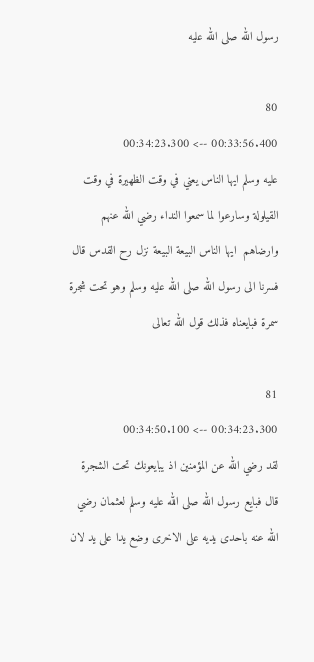رسول الله صلى الله عليه

80
00:33:56.400 --> 00:34:23.300
عليه وسلم ايها الناس يعني في وقت الظهيرة في وقت القيلولة وسارعوا لما سمعوا النداء رضي الله عنهم وارضاهم  ايها الناس البيعة البيعة نزل رح القدس قال فسرنا الى رسول الله صلى الله عليه وسلم وهو تحت شجرة سمرة فبايعناه فذلك قول الله تعالى

81
00:34:23.300 --> 00:34:50.100
لقد رضي الله عن المؤمنين اذ يبايعونك تحت الشجرة قال فبايع رسول الله صلى الله عليه وسلم لعثمان رضي الله عنه باحدى يديه على الاخرى وضع يدا على يد لان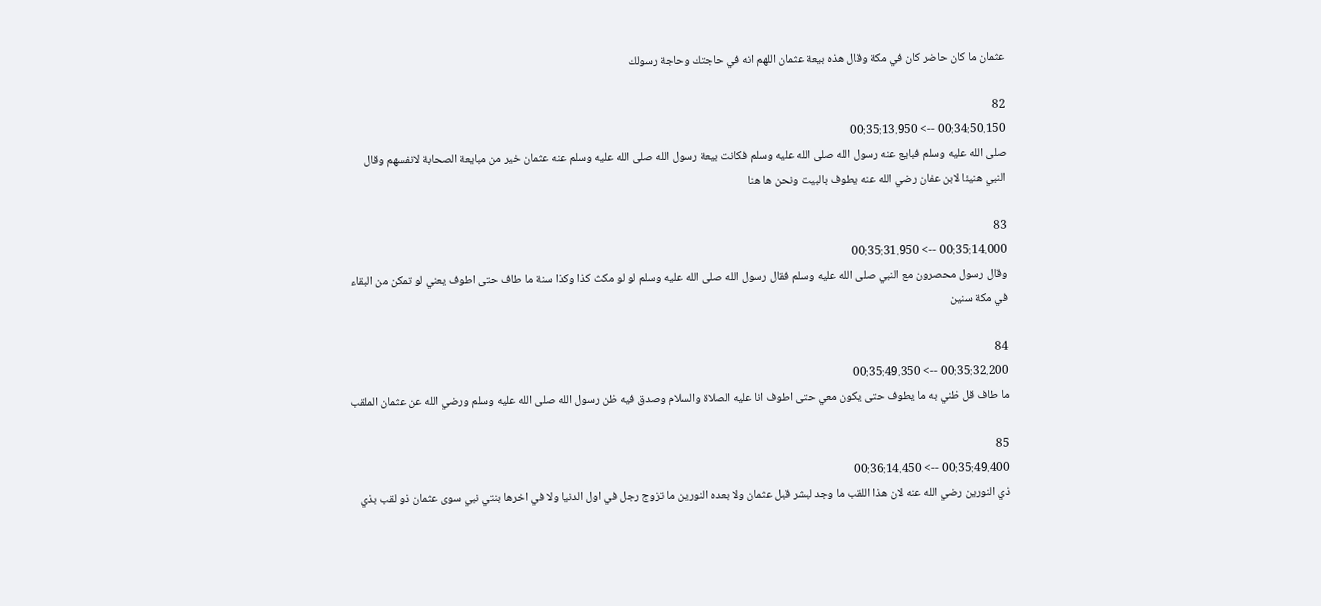عثمان ما كان حاضر كان في مكة وقال هذه بيعة عثمان اللهم انه في حاجتك وحاجة رسولك

82
00:34:50.150 --> 00:35:13.950
صلى الله عليه وسلم فبايع عنه رسول الله صلى الله عليه وسلم فكانت بيعة رسول الله صلى الله عليه وسلم عنه عثمان خير من مبايعة الصحابة لانفسهم وقال النبي هنيئا لابن عفان رضي الله عنه يطوف بالبيت ونحن ها هنا

83
00:35:14.000 --> 00:35:31.950
وقال رسول محصرون مع النبي صلى الله عليه وسلم فقال رسول الله صلى الله عليه وسلم لو لو مكث كذا وكذا سنة ما طاف حتى اطوف يعني لو تمكن من البقاء في مكة سنين

84
00:35:32.200 --> 00:35:49.350
ما طاف قل ظني به ما يطوف حتى يكون معي حتى اطوف انا عليه الصلاة والسلام وصدق فيه ظن رسول الله صلى الله عليه وسلم ورضي الله عن عثمان الملقب

85
00:35:49.400 --> 00:36:14.450
ذي النورين رضي الله عنه لان هذا اللقب ما وجد لبشر قبل عثمان ولا بعده النورين ما تزوج رجل في اول الدنيا ولا في اخرها بنتي نبي سوى عثمان ذو لقب بذي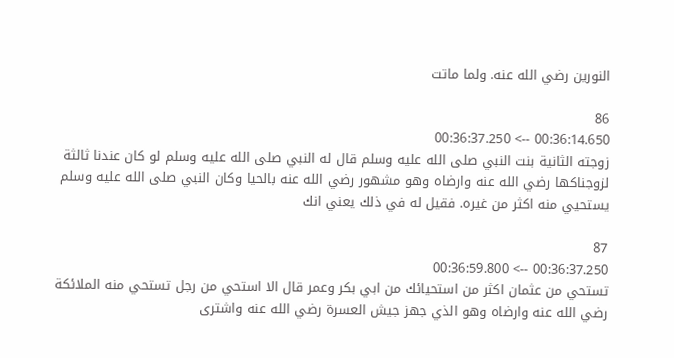النورين رضي الله عنه. ولما ماتت

86
00:36:14.650 --> 00:36:37.250
زوجته الثانية بنت النبي صلى الله عليه وسلم قال له النبي صلى الله عليه وسلم لو كان عندنا ثالثة لزوجناكها رضي الله عنه وارضاه وهو مشهور رضي الله عنه بالحيا وكان النبي صلى الله عليه وسلم يستحيي منه اكثر من غيره. فقيل له في ذلك يعني انك

87
00:36:37.250 --> 00:36:59.800
تستحي من عثمان اكثر من استحيائك من ابي بكر وعمر قال الا استحي من رجل تستحي منه الملائكة رضي الله عنه وارضاه وهو الذي جهز جيش العسرة رضي الله عنه واشترى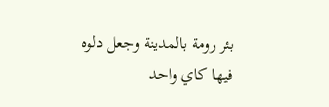بئر رومة بالمدينة وجعل دلوه فيها كاي واحد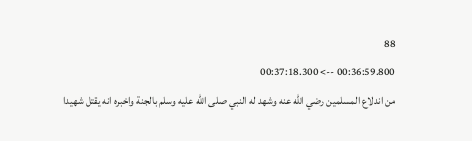88
00:36:59.800 --> 00:37:18.300
من اندلاع المسلمين رضي الله عنه وشهد له النبي صلى الله عليه وسلم بالجنة واخبره انه يقتل شهيدا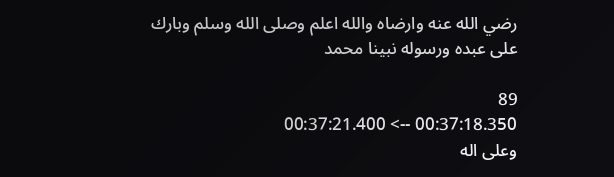رضي الله عنه وارضاه والله اعلم وصلى الله وسلم وبارك على عبده ورسوله نبينا محمد

89
00:37:18.350 --> 00:37:21.400
وعلى اله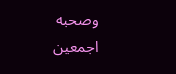وصحبه اجمعين